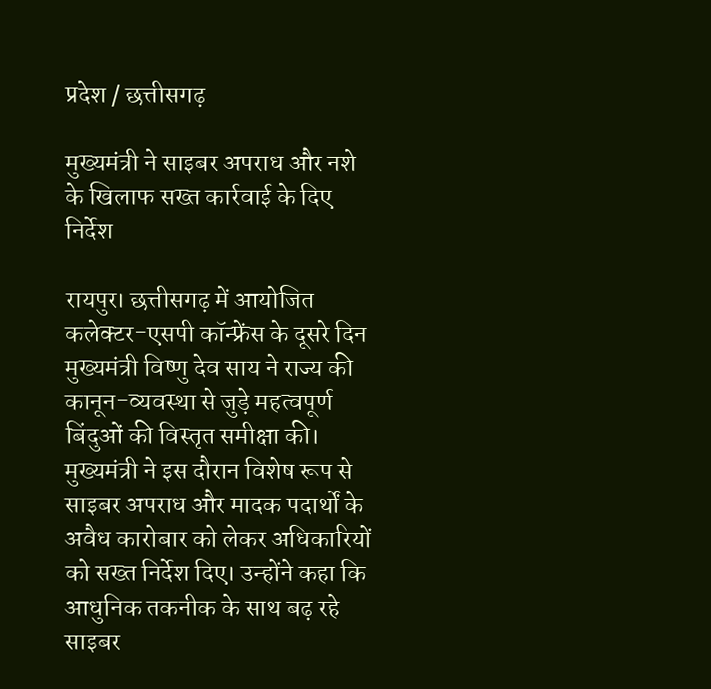प्रदेश / छत्तीसगढ़

मुख्यमंत्री ने साइबर अपराध और नशे के खिलाफ सख्त कार्रवाई के दिए निर्देश

रायपुर। छत्तीसगढ़ में आयोजित कलेक्टर-एसपी कॉन्फ्रेंस के दूसरे दिन मुख्यमंत्री विष्णु देव साय ने राज्य की कानून-व्यवस्था से जुड़े महत्वपूर्ण बिंदुओं की विस्तृत समीक्षा की। मुख्यमंत्री ने इस दौरान विशेष रूप से साइबर अपराध और मादक पदार्थों के अवैध कारोबार को लेकर अधिकारियों को सख्त निर्देश दिए। उन्होंने कहा कि आधुनिक तकनीक के साथ बढ़ रहे साइबर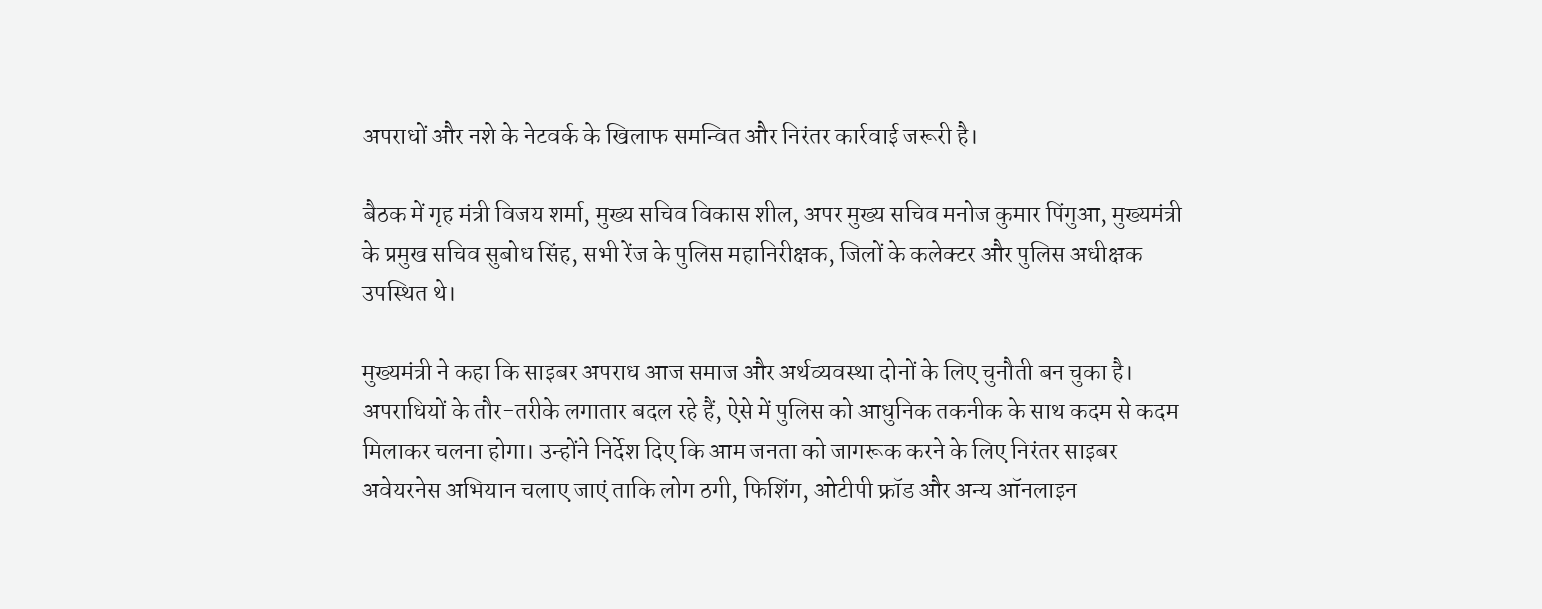अपराधों और नशे के नेटवर्क के खिलाफ समन्वित और निरंतर कार्रवाई जरूरी है।

बैठक में गृह मंत्री विजय शर्मा, मुख्य सचिव विकास शील, अपर मुख्य सचिव मनोज कुमार पिंगुआ, मुख्यमंत्री के प्रमुख सचिव सुबोध सिंह, सभी रेंज के पुलिस महानिरीक्षक, जिलों के कलेक्टर और पुलिस अधीक्षक उपस्थित थे।

मुख्यमंत्री ने कहा कि साइबर अपराध आज समाज और अर्थव्यवस्था दोनों के लिए चुनौती बन चुका है। अपराधियों के तौर-तरीके लगातार बदल रहे हैं, ऐसे में पुलिस को आधुनिक तकनीक के साथ कदम से कदम मिलाकर चलना होगा। उन्होंने निर्देश दिए कि आम जनता को जागरूक करने के लिए निरंतर साइबर अवेयरनेस अभियान चलाए जाएं ताकि लोग ठगी, फिशिंग, ओटीपी फ्रॉड और अन्य ऑनलाइन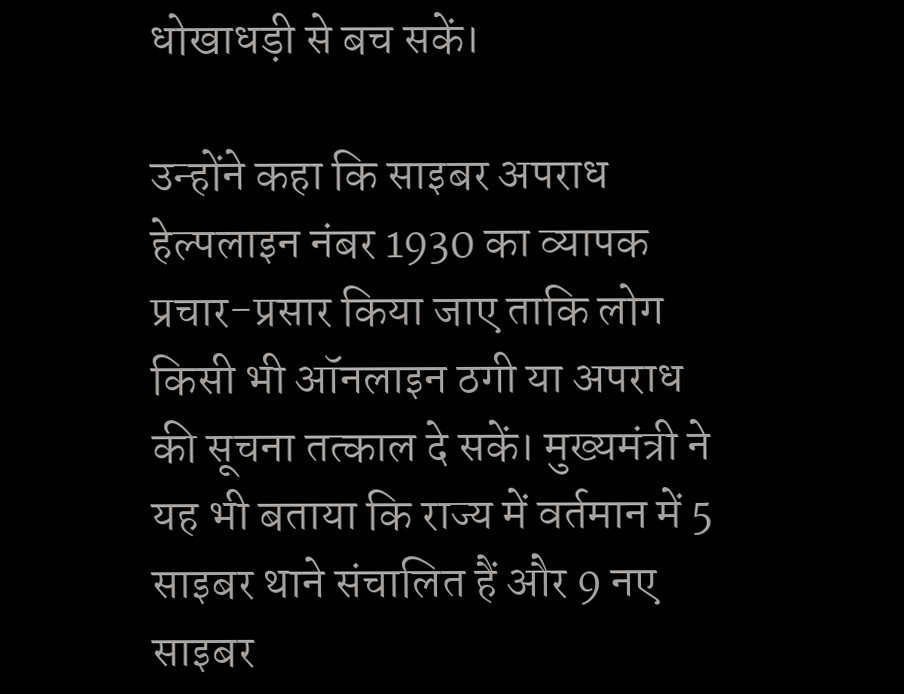धोखाधड़ी से बच सकें।

उन्होंने कहा कि साइबर अपराध हेल्पलाइन नंबर 1930 का व्यापक प्रचार-प्रसार किया जाए ताकि लोग किसी भी ऑनलाइन ठगी या अपराध की सूचना तत्काल दे सकें। मुख्यमंत्री ने यह भी बताया कि राज्य में वर्तमान में 5 साइबर थाने संचालित हैं और 9 नए साइबर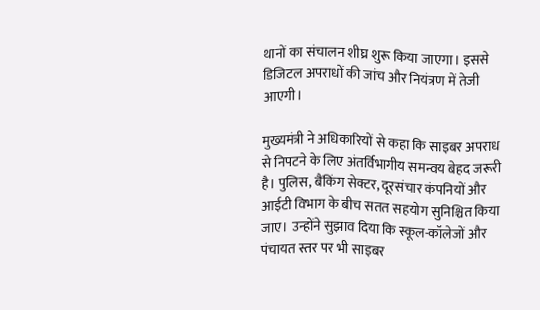थानों का संचालन शीघ्र शुरू किया जाएगा। इससे डिजिटल अपराधों की जांच और नियंत्रण में तेजी आएगी।

मुख्यमंत्री ने अधिकारियों से कहा कि साइबर अपराध से निपटने के लिए अंतर्विभागीय समन्वय बेहद जरूरी है। पुलिस, बैंकिंग सेक्टर, दूरसंचार कंपनियों और आईटी विभाग के बीच सतत सहयोग सुनिश्चित किया जाए। उन्होंने सुझाव दिया कि स्कूल-कॉलेजों और पंचायत स्तर पर भी साइबर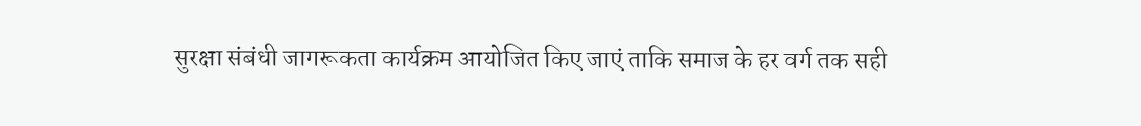सुरक्षा संबंधी जागरूकता कार्यक्रम आयोजित किए जाएं ताकि समाज के हर वर्ग तक सही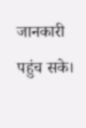जानकारी पहुंच सके।